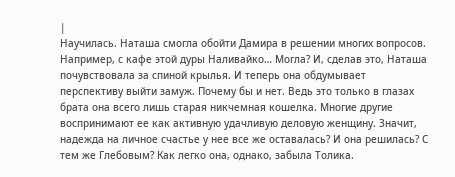|
Научилась. Наташа смогла обойти Дамира в решении многих вопросов. Например, с кафе этой дуры Наливайко… Могла? И, сделав это, Наташа почувствовала за спиной крылья. И теперь она обдумывает перспективу выйти замуж. Почему бы и нет. Ведь это только в глазах брата она всего лишь старая никчемная кошелка. Многие другие воспринимают ее как активную удачливую деловую женщину. Значит, надежда на личное счастье у нее все же оставалась? И она решилась? С тем же Глебовым? Как легко она, однако, забыла Толика.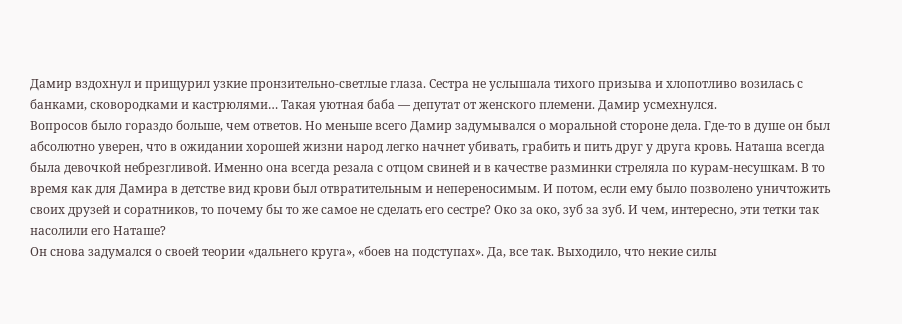Дамир вздохнул и прищурил узкие пронзительно-светлые глаза. Сестра не услышала тихого призыва и хлопотливо возилась с банками, сковородками и кастрюлями… Такая уютная баба — депутат от женского племени. Дамир усмехнулся.
Вопросов было гораздо больше, чем ответов. Но меньше всего Дамир задумывался о моральной стороне дела. Где-то в душе он был абсолютно уверен, что в ожидании хорошей жизни народ легко начнет убивать, грабить и пить друг у друга кровь. Наташа всегда была девочкой небрезгливой. Именно она всегда резала с отцом свиней и в качестве разминки стреляла по курам-несушкам. В то время как для Дамира в детстве вид крови был отвратительным и непереносимым. И потом, если ему было позволено уничтожить своих друзей и соратников, то почему бы то же самое не сделать его сестре? Око за око, зуб за зуб. И чем, интересно, эти тетки так насолили его Наташе?
Он снова задумался о своей теории «дальнего круга», «боев на подступах». Да, все так. Выходило, что некие силы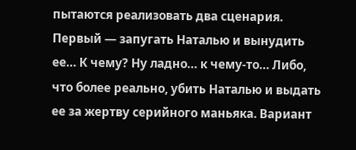пытаются реализовать два сценария. Первый — запугать Наталью и вынудить ее… К чему? Ну ладно… к чему-то… Либо, что более реально, убить Наталью и выдать ее за жертву серийного маньяка. Вариант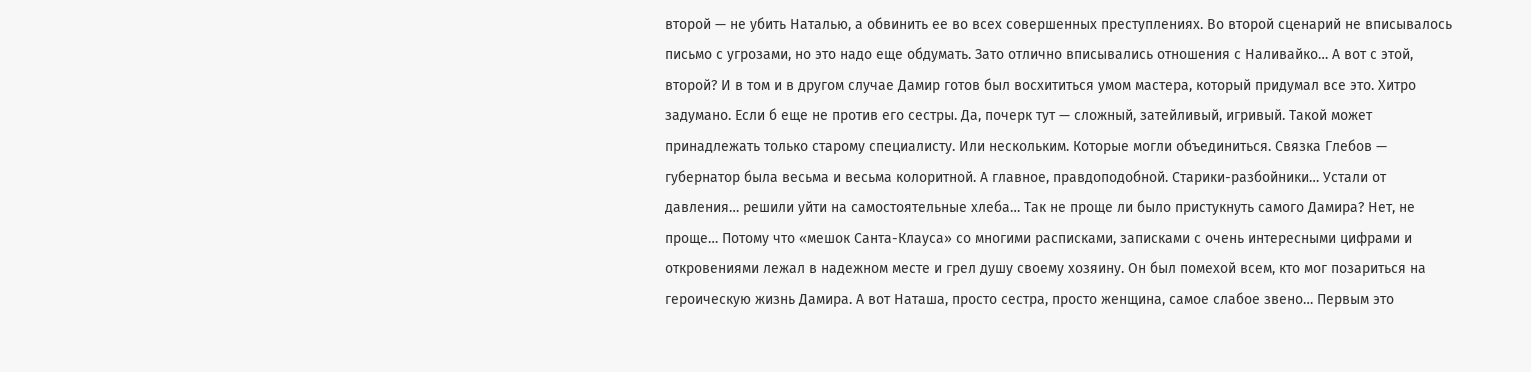второй — не убить Наталью, а обвинить ее во всех совершенных преступлениях. Во второй сценарий не вписывалось письмо с угрозами, но это надо еще обдумать. Зато отлично вписывались отношения с Наливайко… А вот с этой, второй? И в том и в другом случае Дамир готов был восхититься умом мастера, который придумал все это. Хитро задумано. Если б еще не против его сестры. Да, почерк тут — сложный, затейливый, игривый. Такой может принадлежать только старому специалисту. Или нескольким. Которые могли объединиться. Связка Глебов — губернатор была весьма и весьма колоритной. А главное, правдоподобной. Старики-разбойники… Устали от давления… решили уйти на самостоятельные хлеба… Так не проще ли было пристукнуть самого Дамира? Нет, не проще… Потому что «мешок Санта-Клауса» со многими расписками, записками с очень интересными цифрами и откровениями лежал в надежном месте и грел душу своему хозяину. Он был помехой всем, кто мог позариться на героическую жизнь Дамира. А вот Наташа, просто сестра, просто женщина, самое слабое звено… Первым это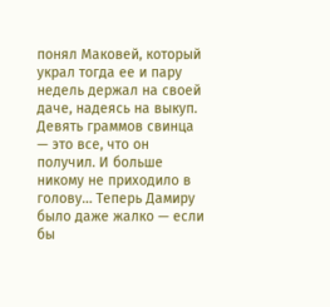понял Маковей, который украл тогда ее и пару недель держал на своей даче, надеясь на выкуп. Девять граммов свинца — это все, что он получил. И больше никому не приходило в голову… Теперь Дамиру было даже жалко — если бы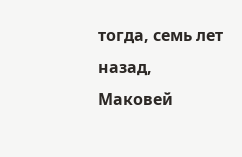тогда, семь лет назад, Маковей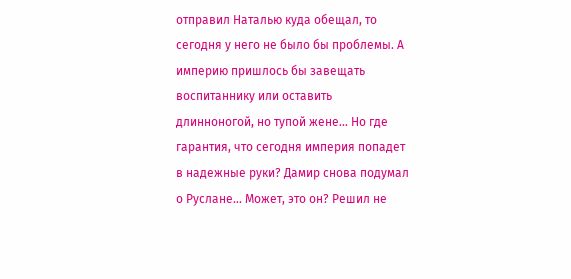отправил Наталью куда обещал, то сегодня у него не было бы проблемы. А империю пришлось бы завещать воспитаннику или оставить длинноногой, но тупой жене… Но где гарантия, что сегодня империя попадет в надежные руки? Дамир снова подумал о Руслане… Может, это он? Решил не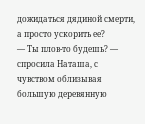дожидаться дядиной смерти, а просто ускорить ее?
— Ты плов-то будешь? — спросила Наташа, с чувством облизывая большую деревянную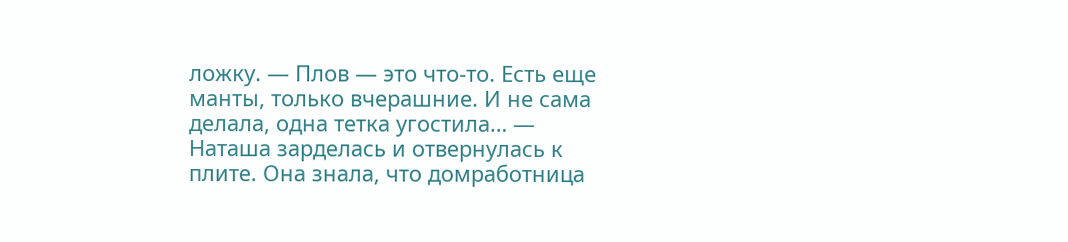ложку. — Плов — это что-то. Есть еще манты, только вчерашние. И не сама делала, одна тетка угостила… — Наташа зарделась и отвернулась к плите. Она знала, что домработница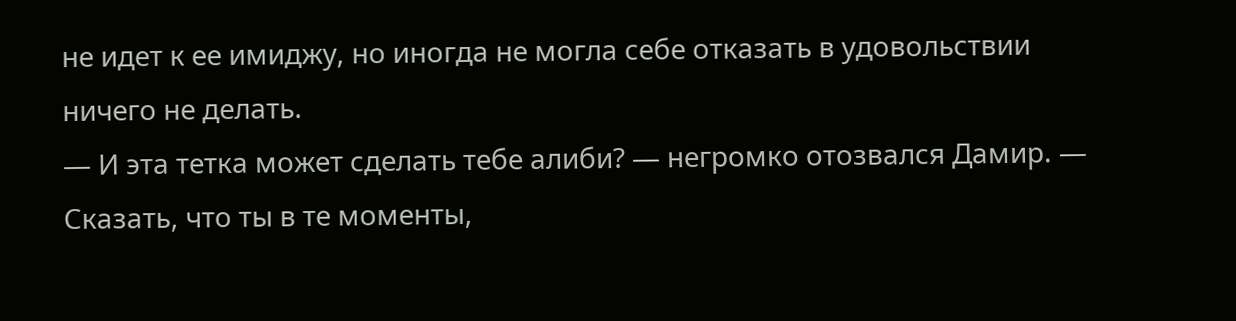не идет к ее имиджу, но иногда не могла себе отказать в удовольствии ничего не делать.
— И эта тетка может сделать тебе алиби? — негромко отозвался Дамир. — Сказать, что ты в те моменты,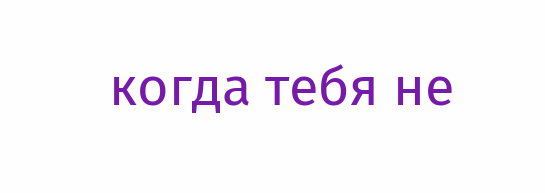когда тебя не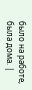было на работе, была дома. |